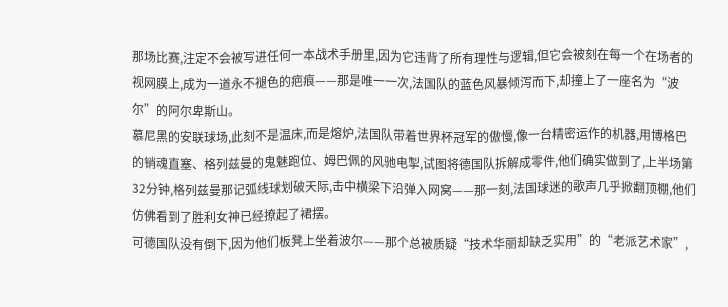那场比赛,注定不会被写进任何一本战术手册里,因为它违背了所有理性与逻辑,但它会被刻在每一个在场者的视网膜上,成为一道永不褪色的疤痕——那是唯一一次,法国队的蓝色风暴倾泻而下,却撞上了一座名为“波尔”的阿尔卑斯山。
慕尼黑的安联球场,此刻不是温床,而是熔炉,法国队带着世界杯冠军的傲慢,像一台精密运作的机器,用博格巴的销魂直塞、格列兹曼的鬼魅跑位、姆巴佩的风驰电掣,试图将德国队拆解成零件,他们确实做到了,上半场第32分钟,格列兹曼那记弧线球划破天际,击中横梁下沿弹入网窝——那一刻,法国球迷的歌声几乎掀翻顶棚,他们仿佛看到了胜利女神已经撩起了裙摆。
可德国队没有倒下,因为他们板凳上坐着波尔——那个总被质疑“技术华丽却缺乏实用”的“老派艺术家”,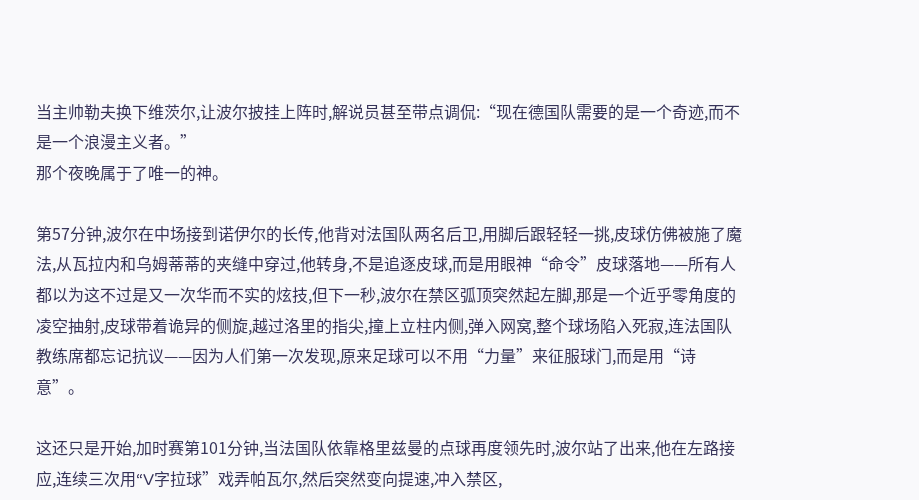当主帅勒夫换下维茨尔,让波尔披挂上阵时,解说员甚至带点调侃:“现在德国队需要的是一个奇迹,而不是一个浪漫主义者。”
那个夜晚属于了唯一的神。

第57分钟,波尔在中场接到诺伊尔的长传,他背对法国队两名后卫,用脚后跟轻轻一挑,皮球仿佛被施了魔法,从瓦拉内和乌姆蒂蒂的夹缝中穿过,他转身,不是追逐皮球,而是用眼神“命令”皮球落地——所有人都以为这不过是又一次华而不实的炫技,但下一秒,波尔在禁区弧顶突然起左脚,那是一个近乎零角度的凌空抽射,皮球带着诡异的侧旋,越过洛里的指尖,撞上立柱内侧,弹入网窝,整个球场陷入死寂,连法国队教练席都忘记抗议——因为人们第一次发现,原来足球可以不用“力量”来征服球门,而是用“诗意”。

这还只是开始,加时赛第101分钟,当法国队依靠格里兹曼的点球再度领先时,波尔站了出来,他在左路接应,连续三次用“V字拉球”戏弄帕瓦尔,然后突然变向提速,冲入禁区,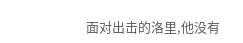面对出击的洛里,他没有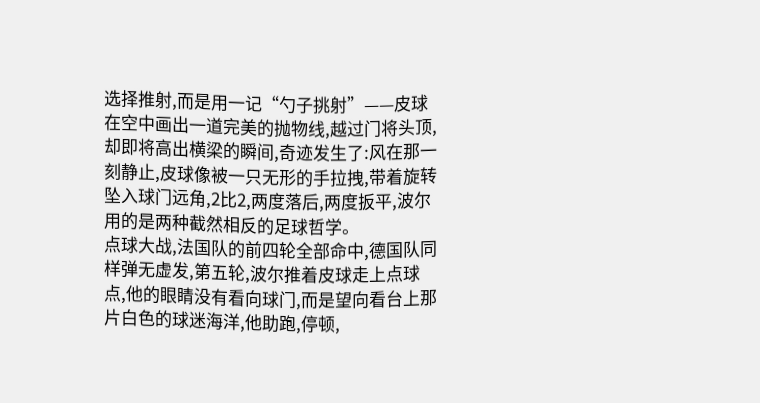选择推射,而是用一记“勺子挑射”——皮球在空中画出一道完美的抛物线,越过门将头顶,却即将高出横梁的瞬间,奇迹发生了:风在那一刻静止,皮球像被一只无形的手拉拽,带着旋转坠入球门远角,2比2,两度落后,两度扳平,波尔用的是两种截然相反的足球哲学。
点球大战,法国队的前四轮全部命中,德国队同样弹无虚发,第五轮,波尔推着皮球走上点球点,他的眼睛没有看向球门,而是望向看台上那片白色的球迷海洋,他助跑,停顿,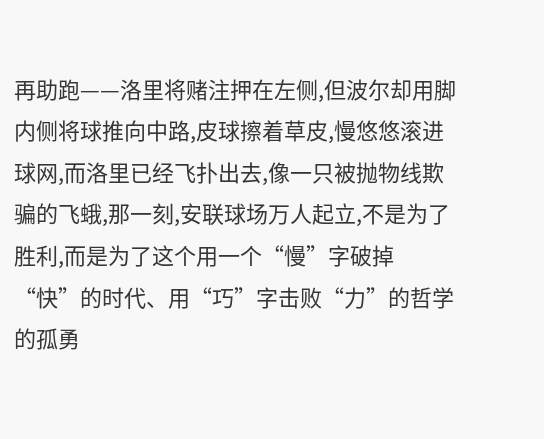再助跑——洛里将赌注押在左侧,但波尔却用脚内侧将球推向中路,皮球擦着草皮,慢悠悠滚进球网,而洛里已经飞扑出去,像一只被抛物线欺骗的飞蛾,那一刻,安联球场万人起立,不是为了胜利,而是为了这个用一个“慢”字破掉“快”的时代、用“巧”字击败“力”的哲学的孤勇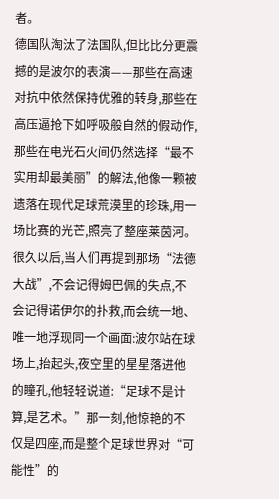者。
德国队淘汰了法国队,但比比分更震撼的是波尔的表演——那些在高速对抗中依然保持优雅的转身,那些在高压逼抢下如呼吸般自然的假动作,那些在电光石火间仍然选择“最不实用却最美丽”的解法,他像一颗被遗落在现代足球荒漠里的珍珠,用一场比赛的光芒,照亮了整座莱茵河。
很久以后,当人们再提到那场“法德大战”,不会记得姆巴佩的失点,不会记得诺伊尔的扑救,而会统一地、唯一地浮现同一个画面:波尔站在球场上,抬起头,夜空里的星星落进他的瞳孔,他轻轻说道:“足球不是计算,是艺术。”那一刻,他惊艳的不仅是四座,而是整个足球世界对“可能性”的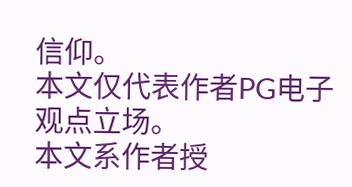信仰。
本文仅代表作者PG电子观点立场。
本文系作者授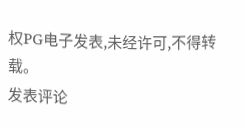权PG电子发表,未经许可,不得转载。
发表评论